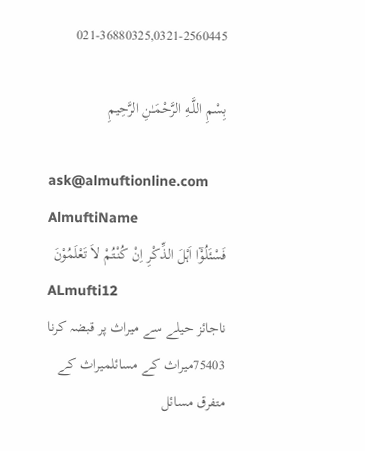021-36880325,0321-2560445

بِسْمِ اللَّـهِ الرَّحْمَـٰنِ الرَّحِيمِ

ask@almuftionline.com
AlmuftiName
فَسْئَلُوْٓا اَہْلَ الذِّکْرِ اِنْ کُنْتُمْ لاَ تَعْلَمُوْنَ
ALmufti12
ناجائز حیلے سے میراث پر قبضہ کرنا
75403میراث کے مسائلمیراث کے متفرق مسائل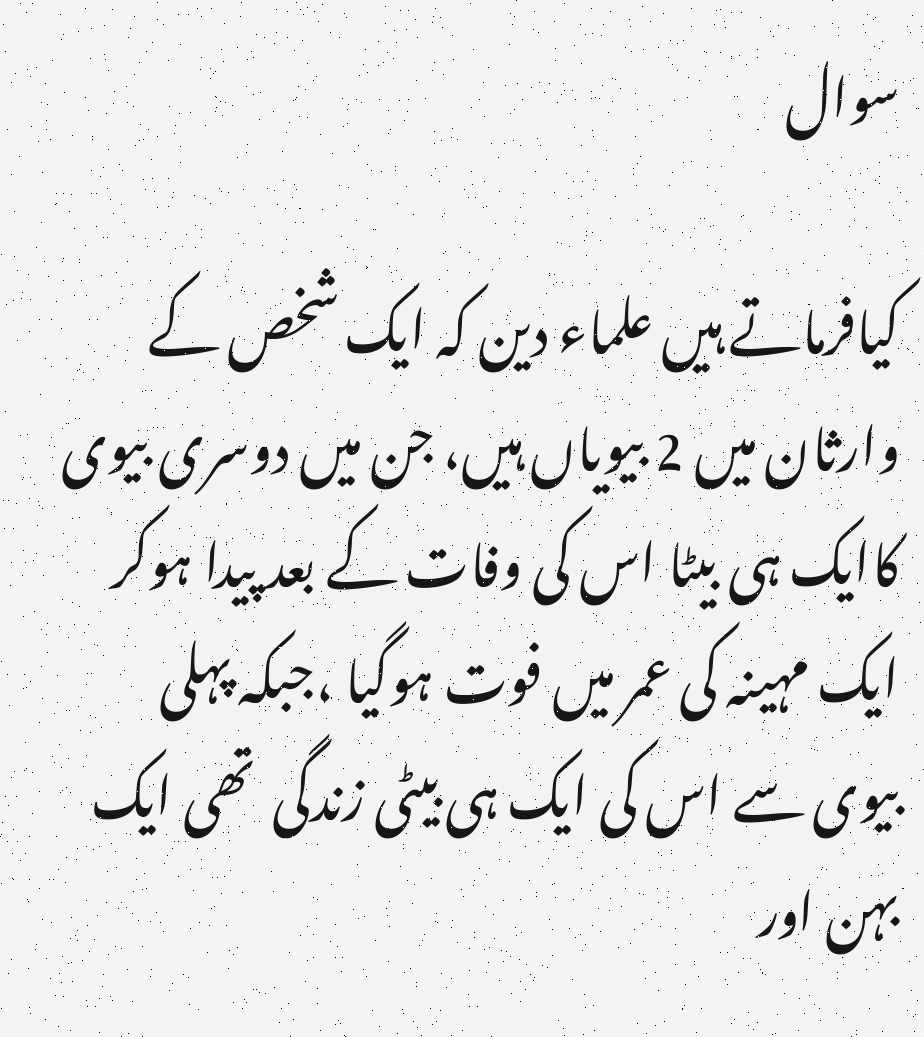سوال

کیافرماتے ہیں علماء دین کہ ایک شخص کے وارثان میں 2 بیویاں ہیں، جن میں دوسری بیوی  کاایک ہی بیٹا اس کی وفات کے بعد پیدا ہوکر ایک مہینہ کی عمر میں فوت ہوگیا ،جبکہ پہلی بیوی سے اس کی ایک ہی بیٹی زندگی  تھی ایک بہن اور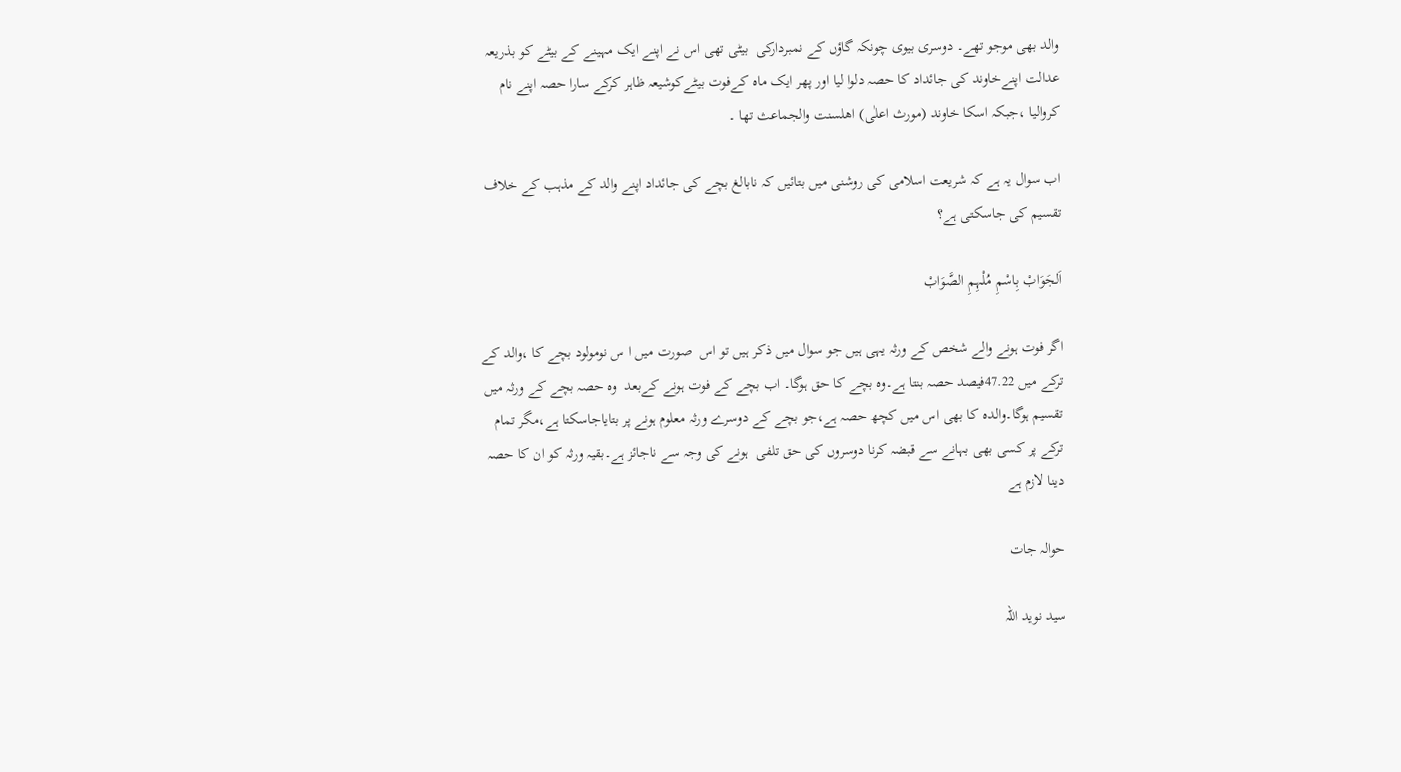والد بھی موجو تھے۔ دوسری بیوی چونکہ گاؤں کے نمبردارکی  بیٹی تھی اس نے اپنے ایک مہینے کے بیٹے کو بذریعہ عدالت اپنےخاوند کی جائداد کا حصہ دلوا لیا اور پھر ایک ماہ کےفوت بیٹےکوشیعہ ظاہر کرکے سارا حصہ اپنے نام کروالیا ،جبکہ اسکا خاوند (مورث اعلٰی) اھلسنت والجماعث تھا ۔

اب سوال یہ ہے کہ شریعت اسلامی کی روشنی میں بتائیں کہ نابالغ بچے کی جائداد اپنے والد کے مذہب کے خلاف تقسیم کی جاسکتی ہے؟

اَلجَوَابْ بِاسْمِ مُلْہِمِ الصَّوَابْ

اگر فوت ہونے والے شخص کے ورثہ یہی ہیں جو سوال میں ذکر ہیں تو اس  صورت میں ا س نومولود بچے کا ،والد کے ترکے میں 47.22فیصد حصہ بنتا ہے۔وہ بچے کا حق ہوگا۔ اب بچے کے فوت ہونے کےبعد  وہ حصہ بچے کے ورثہ میں تقسیم ہوگا۔والدہ کا بھی اس میں کچھ حصہ ہے،جو بچے کے دوسرے ورثہ معلوم ہونے پر بتایاجاسکتا ہے،مگر تمام ترکے پر کسی بھی بہانے سے قبضہ کرنا دوسروں کی حق تلفی  ہونے کی وجہ سے ناجائز ہے۔بقیہ ورثہ کو ان کا حصہ دینا لازم ہے

حوالہ جات

سید نوید اللہ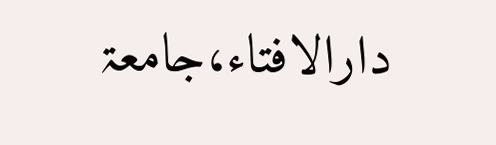دارالافتاء،جامعۃ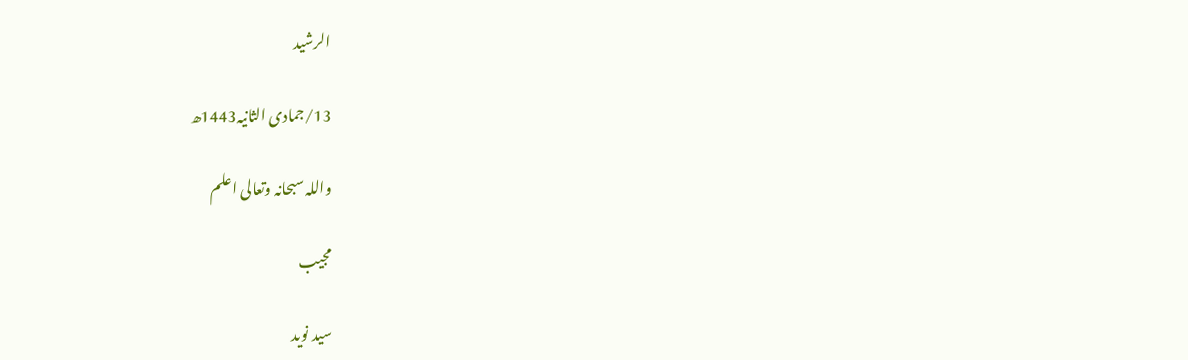الرشید

13/جمادی الثانیہ1443ھ

واللہ سبحانہ وتعالی اعلم

مجیب

سید نوید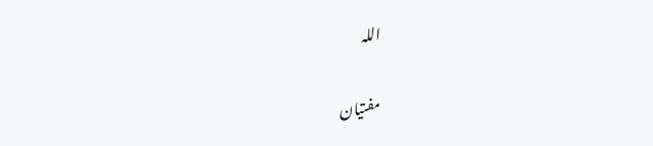اللہ

مفتیان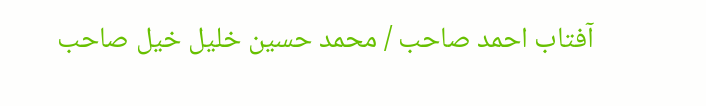آفتاب احمد صاحب / محمد حسین خلیل خیل صاحب